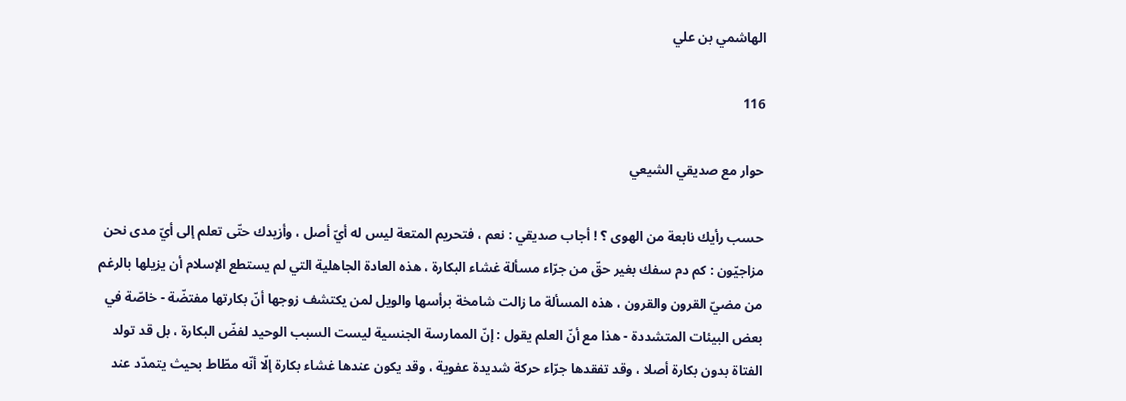الهاشمي بن علي

116

حوار مع صديقي الشيعي

حسب رأيك نابعة من الهوى ؟ ! أجاب صديقي : نعم ، فتحريم المتعة ليس له أيّ أصل ، وأزيدك حتّى تعلم إلى أيّ مدى نحن مزاجيّون : كم دم سفك بغير حقّ من جرّاء مسألة غشاء البكارة ، هذه العادة الجاهلية التي لم يستطع الإسلام أن يزيلها بالرغم من مضيّ القرون والقرون ، هذه المسألة ما زالت شامخة برأسها والويل لمن يكتشف زوجها أنّ بكارتها مفتضّة - خاصّة في بعض البيئات المتشددة - هذا مع أنّ العلم يقول : إنّ الممارسة الجنسية ليست السبب الوحيد لفضّ البكارة ، بل قد تولد الفتاة بدون بكارة أصلا ، وقد تفقدها جرّاء حركة شديدة عفوية ، وقد يكون عندها غشاء بكارة إلّا أنّه مطّاط بحيث يتمدّد عند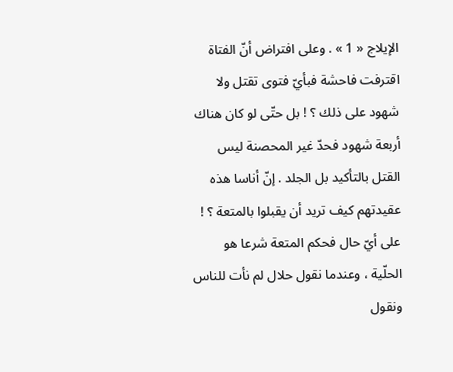الإيلاج « 1 » . وعلى افتراض أنّ الفتاة اقترفت فاحشة فبأيّ فتوى تقتل ولا شهود على ذلك ؟ ! بل حتّى لو كان هناك أربعة شهود فحدّ غير المحصنة ليس القتل بالتأكيد بل الجلد . إنّ أناسا هذه عقيدتهم كيف تريد أن يقبلوا بالمتعة ؟ ! على أيّ حال فحكم المتعة شرعا هو الحلّية ، وعندما نقول حلال لم نأت للناس ونقول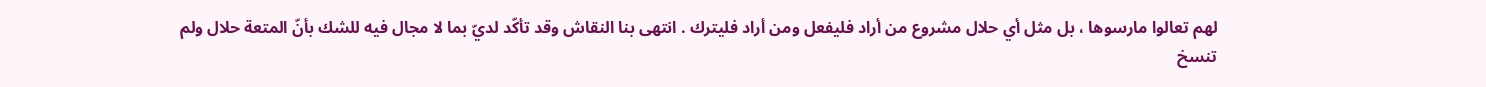لهم تعالوا مارسوها ، بل مثل أي حلال مشروع من أراد فليفعل ومن أراد فليترك . انتهى بنا النقاش وقد تأكّد لديّ بما لا مجال فيه للشك بأنّ المتعة حلال ولم تنسخ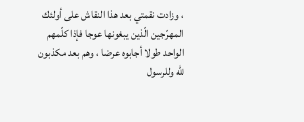، وزادت نقمتي بعد هذا النقاش على أولئك المهرّجين الّذين يبغونها عوجا فإذا كلّمهم الواحد طولا أجابوه عرضا ، وهم بعد مكذبون للّه وللرسول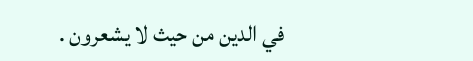في الدين من حيث لا يشعرون .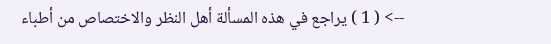--> ( 1 ) يراجع في هذه المسألة أهل النظر والاختصاص من أطباء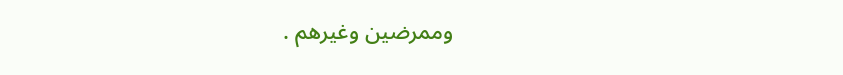وممرضين وغيرهم .